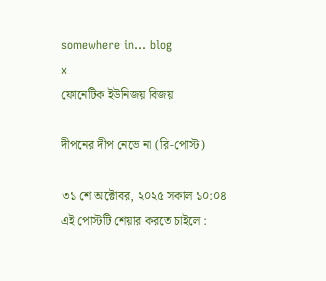somewhere in... blog
x
ফোনেটিক ইউনিজয় বিজয়

দীপনের দীপ নেভে না (রি-পোস্ট)

৩১ শে অক্টোবর, ২০২৫ সকাল ১০:০৪
এই পোস্টটি শেয়ার করতে চাইলে :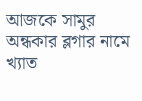আজকে সামুর অন্ধকার ব্লগার নামে খ্যাত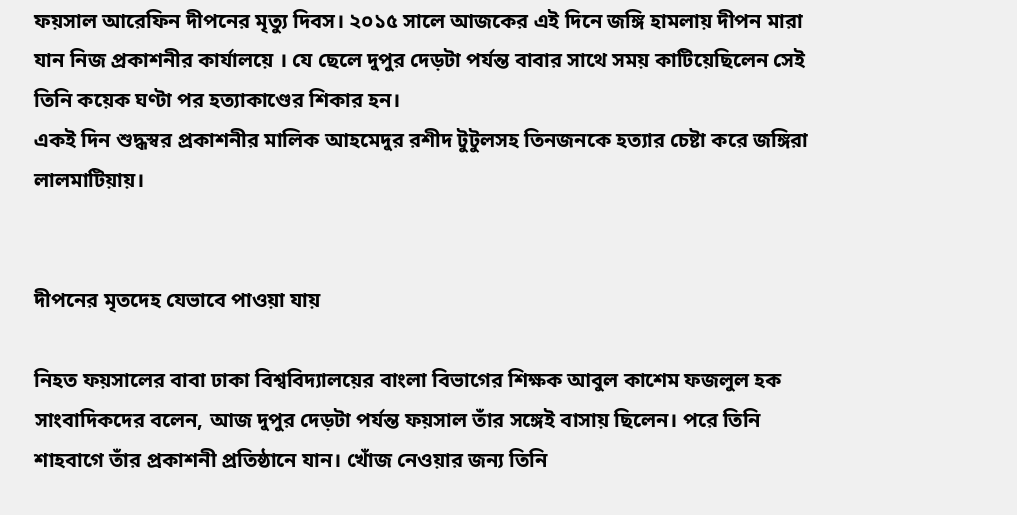ফয়সাল আরেফিন দীপনের মৃত্যু দিবস। ২০১৫ সালে আজকের এই দিনে জঙ্গি হামলায় দীপন মারা যান নিজ প্রকাশনীর কার্যালয়ে । যে ছেলে দুপুর দেড়টা পর্যন্ত বাবার সাথে সময় কাটিয়েছিলেন সেই তিনি কয়েক ঘণ্টা পর হত্যাকাণ্ডের শিকার হন।
একই দিন শুদ্ধস্বর প্রকাশনীর মালিক আহমেদুর রশীদ টুটুলসহ তিনজনকে হত্যার চেষ্টা করে জঙ্গিরা লালমাটিয়ায়।


দীপনের মৃতদেহ যেভাবে পাওয়া যায়

নিহত ফয়সালের বাবা ঢাকা বিশ্ববিদ্যালয়ের বাংলা বিভাগের শিক্ষক আবুল কাশেম ফজলুল হক সাংবাদিকদের বলেন, আজ দুপুর দেড়টা পর্যন্ত ফয়সাল তাঁর সঙ্গেই বাসায় ছিলেন। পরে তিনি শাহবাগে তাঁর প্রকাশনী প্রতিষ্ঠানে যান। খোঁজ নেওয়ার জন্য তিনি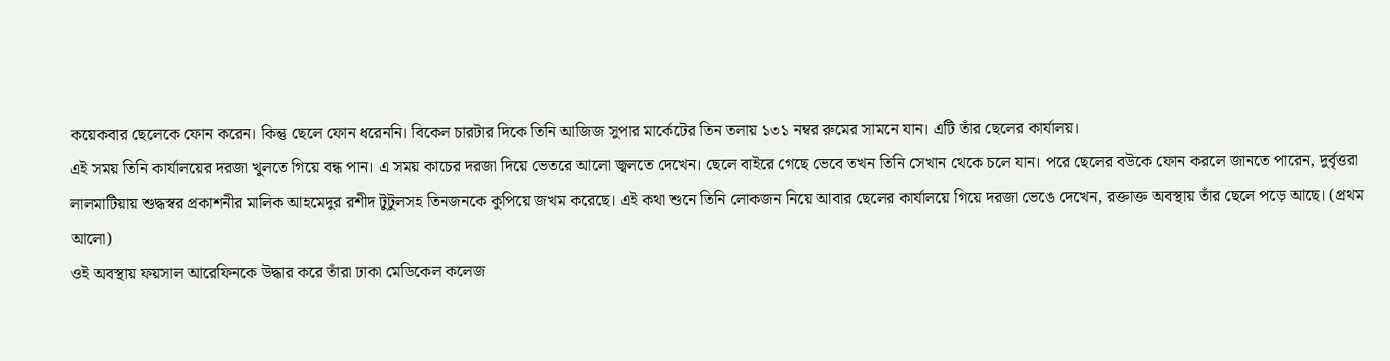কয়েকবার ছেলেকে ফোন করেন। কিন্তু ছেলে ফোন ধরেননি। বিকেল চারটার দিকে তিনি আজিজ সুপার মার্কেটের তিন তলায় ১৩১ নম্বর রুমের সামনে যান। এটি তাঁর ছেলের কার্যালয়।
এই সময় তিনি কার্যালয়ের দরজা খুলতে গিয়ে বন্ধ পান। এ সময় কাচের দরজা দিয়ে ভেতরে আলো জ্বলতে দেখেন। ছেলে বাইরে গেছে ভেবে তখন তিনি সেখান থেকে চলে যান। পরে ছেলের বউকে ফোন করলে জানতে পারেন, দুর্বৃত্তরা লালমাটিয়ায় শুদ্ধস্বর প্রকাশনীর মালিক আহমেদুর রশীদ টুটুলসহ তিনজনকে কুপিয়ে জখম করেছে। এই কথা শুনে তিনি লোকজন নিয়ে আবার ছেলের কার্যালয়ে গিয়ে দরজা ভেঙে দেখেন, রক্তাক্ত অবস্থায় তাঁর ছেলে পড়ে আছে। (প্রথম আলো)
ওই অবস্থায় ফয়সাল আরেফিনকে উদ্ধার করে তাঁরা ঢাকা মেডিকেল কলেজ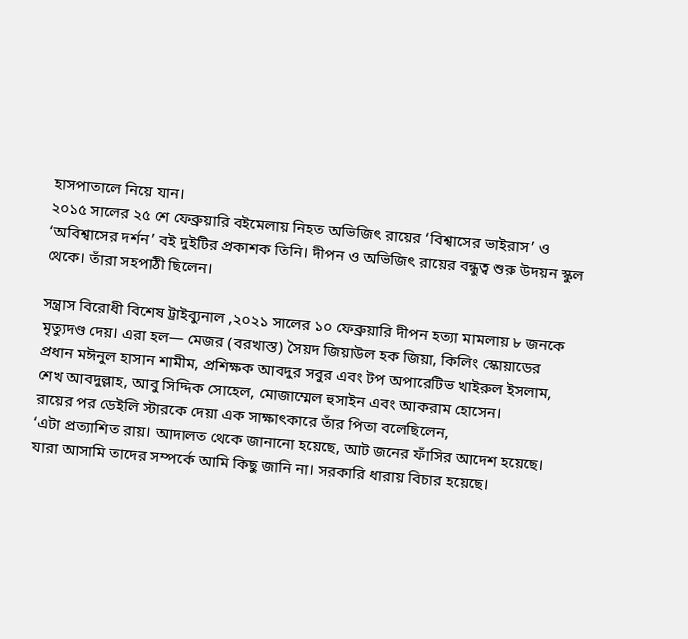হাসপাতালে নিয়ে যান।
২০১৫ সালের ২৫ শে ফেব্রুয়ারি বইমেলায় নিহত অভিজিৎ রায়ের ‘বিশ্বাসের ভাইরাস’ ও ‘অবিশ্বাসের দর্শন’ বই দুইটির প্রকাশক তিনি। দীপন ও অভিজিৎ রায়ের বন্ধুত্ব শুরু উদয়ন স্কুল থেকে। তাঁরা সহপাঠী ছিলেন।

সন্ত্রাস বিরোধী বিশেষ ট্রাইব্যুনাল ,২০২১ সালের ১০ ফেব্রুয়ারি দীপন হত্যা মামলায় ৮ জনকে মৃত্যুদণ্ড দেয়। এরা হল— মেজর (বরখাস্ত) সৈয়দ জিয়াউল হক জিয়া, কিলিং স্কোয়াডের প্রধান মঈনুল হাসান শামীম, প্রশিক্ষক আবদুর সবুর এবং টপ অপারেটিভ খাইরুল ইসলাম, শেখ আবদুল্লাহ, আবু সিদ্দিক সোহেল, মোজাম্মেল হুসাইন এবং আকরাম হোসেন।
রায়ের পর ডেইলি স্টারকে দেয়া এক সাক্ষাৎকারে তাঁর পিতা বলেছিলেন,
‘এটা প্রত্যাশিত রায়। আদালত থেকে জানানো হয়েছে, আট জনের ফাঁসির আদেশ হয়েছে। যারা আসামি তাদের সম্পর্কে আমি কিছু জানি না। সরকারি ধারায় বিচার হয়েছে।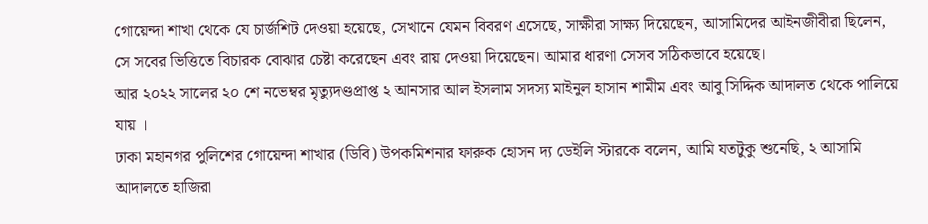গোয়েন্দা শাখা থেকে যে চার্জশিট দেওয়া হয়েছে, সেখানে যেমন বিবরণ এসেছে, সাক্ষীরা সাক্ষ্য দিয়েছেন, আসামিদের আইনজীবীরা ছিলেন, সে সবের ভিত্তিতে বিচারক বোঝার চেষ্টা করেছেন এবং রায় দেওয়া দিয়েছেন। আমার ধারণা সেসব সঠিকভাবে হয়েছে।
আর ২০২২ সালের ২০ শে নভেম্বর মৃত্যুদণ্ডপ্রাপ্ত ২ আনসার আল ইসলাম সদস্য মাইনুল হাসান শামীম এবং আবু সিদ্দিক আদালত থেকে পালিয়ে যায় ।
ঢাকা মহানগর পুলিশের গোয়েন্দা শাখার (ডিবি) উপকমিশনার ফারুক হোসন দ্য ডেইলি স্টারকে বলেন, আমি যতটুকু শুনেছি, ২ আসামি আদালতে হাজিরা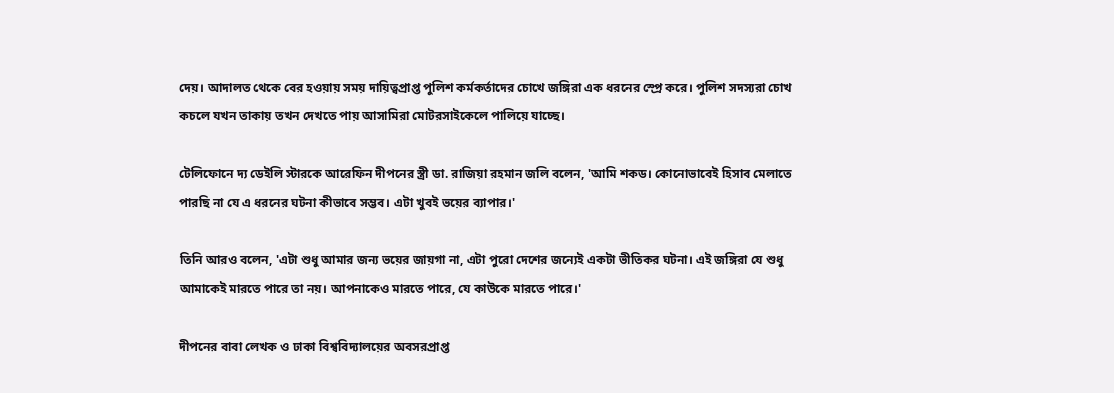দেয়। আদালত থেকে বের হওয়ায় সময় দায়িত্বপ্রাপ্ত পুলিশ কর্মকর্তাদের চোখে জঙ্গিরা এক ধরনের স্প্রে করে। পুলিশ সদস্যরা চোখ কচলে যখন তাকায় তখন দেখতে পায় আসামিরা মোটরসাইকেলে পালিয়ে যাচ্ছে।

টেলিফোনে দ্য ডেইলি স্টারকে আরেফিন দীপনের স্ত্রী ডা. রাজিয়া রহমান জলি বলেন, 'আমি শকড। কোনোভাবেই হিসাব মেলাতে পারছি না যে এ ধরনের ঘটনা কীভাবে সম্ভব। এটা খুবই ভয়ের ব্যাপার।'

তিনি আরও বলেন, 'এটা শুধু আমার জন্য ভয়ের জায়গা না, এটা পুরো দেশের জন্যেই একটা ভীতিকর ঘটনা। এই জঙ্গিরা যে শুধু আমাকেই মারতে পারে তা নয়। আপনাকেও মারতে পারে, যে কাউকে মারতে পারে।'

দীপনের বাবা লেখক ও ঢাকা বিশ্ববিদ্যালয়ের অবসরপ্রাপ্ত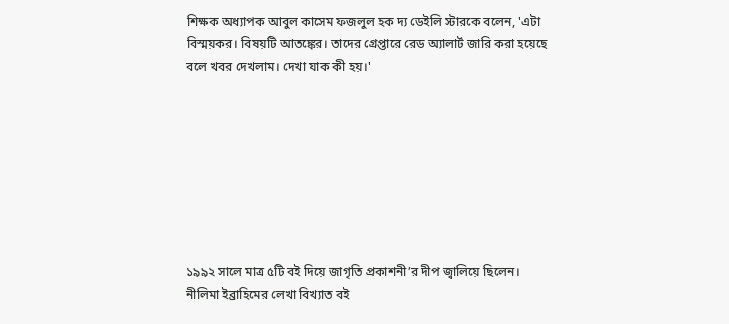শিক্ষক অধ্যাপক আবুল কাসেম ফজলুল হক দ্য ডেইলি স্টারকে বলেন, 'এটা বিস্ময়কর। বিষয়টি আতঙ্কের। তাদের গ্রেপ্তারে রেড অ্যালার্ট জারি করা হয়েছে বলে খবর দেখলাম। দেখা যাক কী হয়।'








১৯৯২ সালে মাত্র ৫টি বই দিয়ে জাগৃতি প্রকাশনী’র দীপ জ্বালিয়ে ছিলেন। নীলিমা ইব্রাহিমের লেখা বিখ্যাত বই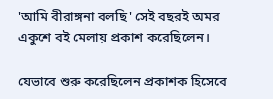'আমি বীরাঙ্গনা বলছি' সেই বছরই অমর একুশে বই মেলায় প্রকাশ করেছিলেন।

যেভাবে শুরু করেছিলেন প্রকাশক হিসেবে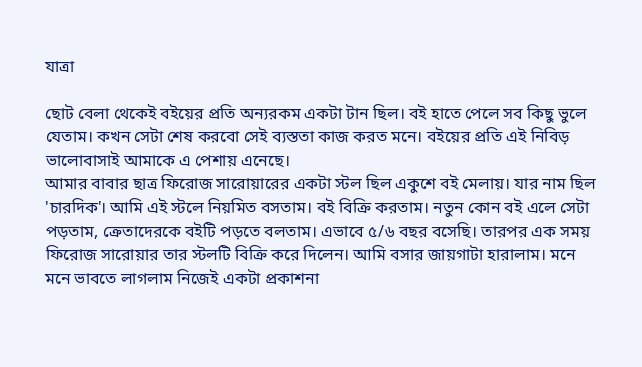যাত্রা

ছোট বেলা থেকেই বইয়ের প্রতি অন্যরকম একটা টান ছিল। বই হাতে পেলে সব কিছু ভুলে যেতাম। কখন সেটা শেষ করবো সেই ব্যস্ততা কাজ করত মনে। বইয়ের প্রতি এই নিবিড় ভালোবাসাই আমাকে এ পেশায় এনেছে।
আমার বাবার ছাত্র ফিরোজ সারোয়ারের একটা স্টল ছিল একুশে বই মেলায়। যার নাম ছিল 'চারদিক'। আমি এই স্টলে নিয়মিত বসতাম। বই বিক্রি করতাম। নতুন কোন বই এলে সেটা পড়তাম, ক্রেতাদেরকে বইটি পড়তে বলতাম। এভাবে ৫/৬ বছর বসেছি। তারপর এক সময় ফিরোজ সারোয়ার তার স্টলটি বিক্রি করে দিলেন। আমি বসার জায়গাটা হারালাম। মনে মনে ভাবতে লাগলাম নিজেই একটা প্রকাশনা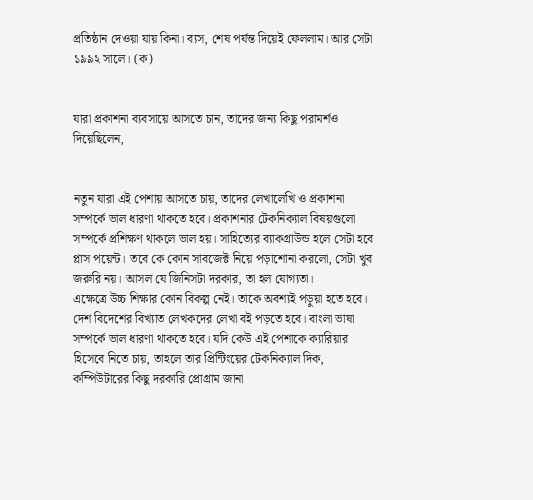প্রতিষ্ঠান দেওয়া যায় কিনা। ব্যস, শেষ পর্যন্ত দিয়েই ফেললাম। আর সেটা ১৯৯২ সালে। (ক)


যারা প্রকাশনা ব্যবসায়ে আসতে চান, তাদের জন্য কিছু পরামর্শও দিয়েছিলেন,


নতুন যারা এই পেশায় আসতে চায়, তাদের লেখালেখি ও প্রকাশনা সম্পর্কে ভাল ধারণা থাকতে হবে। প্রকাশনার টেকনিক্যাল বিষয়গুলো সম্পর্কে প্রশিক্ষণ থাকলে ভাল হয়। সাহিত্যের ব্যাকগ্রাউন্ড হলে সেটা হবে প্লাস পয়েন্ট। তবে কে কোন সাবজেক্ট নিয়ে পড়াশোনা করলো, সেটা খুব জরুরি নয়। আসল যে জিনিসটা দরকার, তা হল যোগ্যতা।
এক্ষেত্রে উচ্চ শিক্ষার কোন বিকল্প নেই। তাকে অবশ্যই পড়ুয়া হতে হবে। দেশ বিদেশের বিখ্যাত লেখকদের লেখা বই পড়তে হবে। বাংলা ভাষা সম্পর্কে ভাল ধারণা থাকতে হবে। যদি কেউ এই পেশাকে ক্যারিয়ার হিসেবে নিতে চায়, তাহলে তার প্রিন্টিংয়ের টেকনিক্যাল দিক, কম্পিউটারের কিছু দরকারি প্রোগ্রাম জানা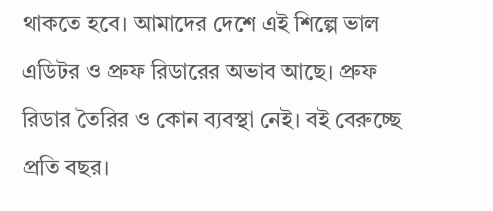থাকতে হবে। আমাদের দেশে এই শিল্পে ভাল এডিটর ও প্রুফ রিডারের অভাব আছে। প্রুফ রিডার তৈরির ও কোন ব্যবস্থা নেই। বই বেরুচ্ছে প্রতি বছর।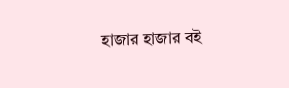হাজার হাজার বই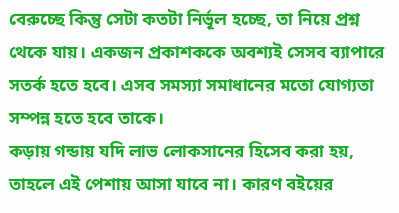বেরুচ্ছে কিন্তু সেটা কতটা নির্ভূল হচ্ছে, তা নিয়ে প্রশ্ন থেকে যায়। একজন প্রকাশককে অবশ্যই সেসব ব্যাপারে সতর্ক হতে হবে। এসব সমস্যা সমাধানের মতো যোগ্যতা সম্পন্ন হতে হবে তাকে।
কড়ায় গন্ডায় যদি লাভ লোকসানের হিসেব করা হয়, তাহলে এই পেশায় আসা যাবে না। কারণ বইয়ের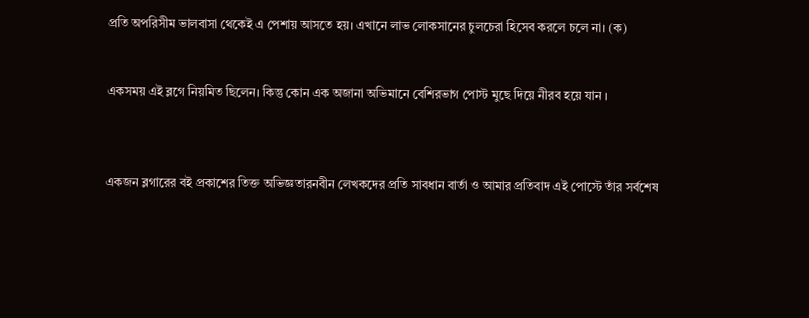প্রতি অপরিসীম ভালবাসা থেকেই এ পেশায় আসতে হয়। এখানে লাভ লোকসানের চুলচেরা হিসেব করলে চলে না। (ক)


একসময় এই ব্লগে নিয়মিত ছিলেন। কিন্তু কোন এক অজানা অভিমানে বেশিরভাগ পোস্ট মুছে দিয়ে নীরব হয়ে যান ।



একজন ব্লগারের বই প্রকাশের তিক্ত অভিজ্ঞতারনবীন লেখকদের প্রতি সাবধান বার্তা ও আমার প্রতিবাদ এই পোস্টে তাঁর সর্বশেষ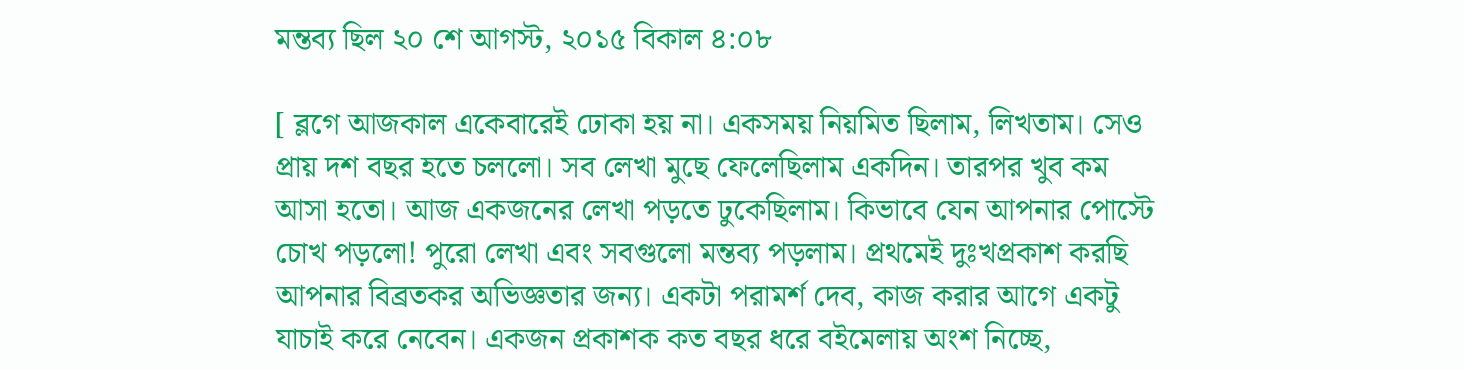মন্তব্য ছিল ২০ শে আগস্ট, ২০১৫ বিকাল ৪:০৮

[ ব্লগে আজকাল একেবারেই ঢোকা হয় না। একসময় নিয়মিত ছিলাম, লিখতাম। সেও প্রায় দশ বছর হতে চললো। সব লেখা মুছে ফেলেছিলাম একদিন। তারপর খুব কম আসা হতো। আজ একজনের লেখা পড়তে ঢুকেছিলাম। কিভাবে যেন আপনার পোস্টে চোখ পড়লো! পুরো লেখা এবং সবগুলো মন্তব্য পড়লাম। প্রথমেই দুঃখপ্রকাশ করছি আপনার বিব্রতকর অভিজ্ঞতার জন্য। একটা পরামর্শ দেব, কাজ করার আগে একটু যাচাই করে নেবেন। একজন প্রকাশক কত বছর ধরে বইমেলায় অংশ নিচ্ছে,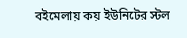বইমেলায় কয় ইউনিটের স্টল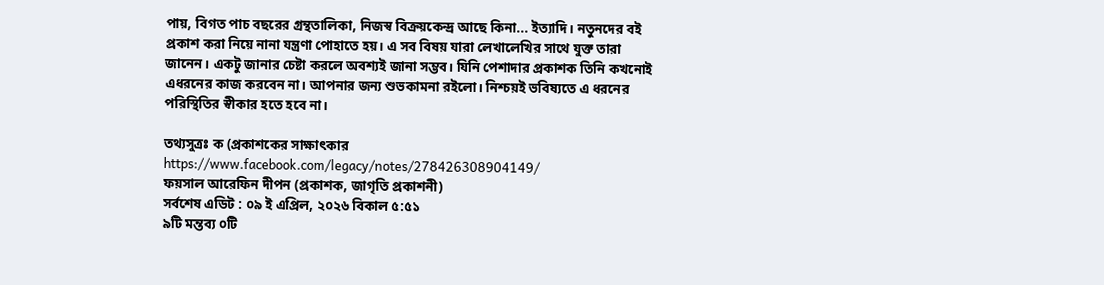পায়, বিগত পাচ বছরের গ্রন্থতালিকা, নিজস্ব বিক্রয়কেন্দ্র আছে কিনা... ইত্যাদি। নতুনদের বই প্রকাশ করা নিয়ে নানা যন্ত্রণা পোহাতে হয়। এ সব বিষয় যারা লেখালেখির সাথে যুক্ত তারা জানেন। একটু জানার চেষ্টা করলে অবশ্যই জানা সম্ভব। যিনি পেশাদার প্রকাশক তিনি কখনোই এধরনের কাজ করবেন না। আপনার জন্য শুভকামনা রইলো। নিশ্চয়ই ভবিষ্যতে এ ধরনের পরিস্থিতির স্বীকার হতে হবে না।

তথ্যসুত্রঃ ক (প্রকাশকের সাক্ষাৎকার
https://www.facebook.com/legacy/notes/278426308904149/
ফয়সাল আরেফিন দীপন (প্রকাশক, জাগৃতি প্রকাশনী)
সর্বশেষ এডিট : ০৯ ই এপ্রিল, ২০২৬ বিকাল ৫:৫১
৯টি মন্তব্য ০টি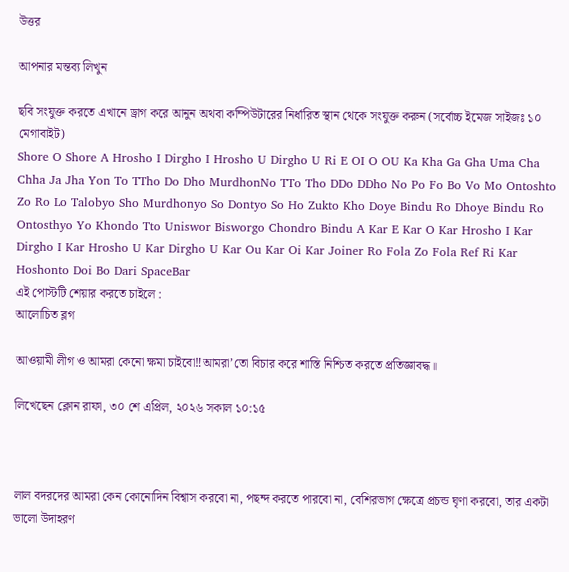উত্তর

আপনার মন্তব্য লিখুন

ছবি সংযুক্ত করতে এখানে ড্রাগ করে আনুন অথবা কম্পিউটারের নির্ধারিত স্থান থেকে সংযুক্ত করুন (সর্বোচ্চ ইমেজ সাইজঃ ১০ মেগাবাইট)
Shore O Shore A Hrosho I Dirgho I Hrosho U Dirgho U Ri E OI O OU Ka Kha Ga Gha Uma Cha Chha Ja Jha Yon To TTho Do Dho MurdhonNo TTo Tho DDo DDho No Po Fo Bo Vo Mo Ontoshto Zo Ro Lo Talobyo Sho Murdhonyo So Dontyo So Ho Zukto Kho Doye Bindu Ro Dhoye Bindu Ro Ontosthyo Yo Khondo Tto Uniswor Bisworgo Chondro Bindu A Kar E Kar O Kar Hrosho I Kar Dirgho I Kar Hrosho U Kar Dirgho U Kar Ou Kar Oi Kar Joiner Ro Fola Zo Fola Ref Ri Kar Hoshonto Doi Bo Dari SpaceBar
এই পোস্টটি শেয়ার করতে চাইলে :
আলোচিত ব্লগ

আওয়ামী লীগ ও আমরা কেনো ক্ষমা চাইবো‼আমরা’তো বিচার করে শাস্তি নিশ্চিত করতে প্রতিজ্ঞাবদ্ধ॥

লিখেছেন ক্লোন রাফা, ৩০ শে এপ্রিল, ২০২৬ সকাল ১০:১৫



লাল বদরদের আমরা কেন কোনোদিন বিশ্বাস করবো না, পছন্দ করতে পারবো না, বেশিরভাগ ক্ষেত্রে প্রচন্ড ঘৃণা করবো, তার একটা ভালো উদাহরণ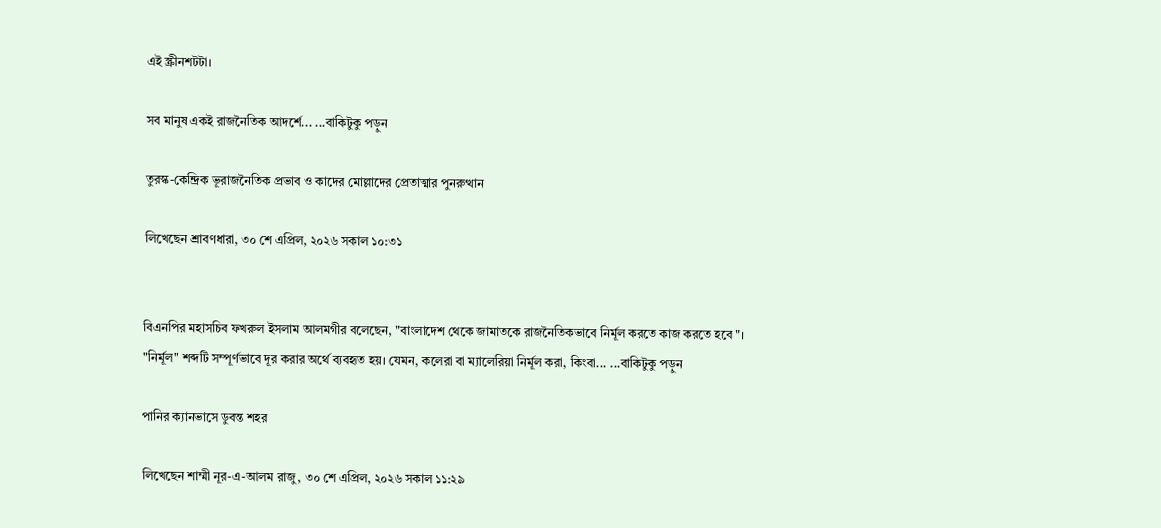এই স্ক্রীনশটটা।

সব মানুষ একই রাজনৈতিক আদর্শে... ...বাকিটুকু পড়ুন

তুরস্ক-কেন্দ্রিক ভূরাজনৈতিক প্রভাব ও কাদের মোল্লাদের প্রেতাত্মার পুনরুত্থান

লিখেছেন শ্রাবণধারা, ৩০ শে এপ্রিল, ২০২৬ সকাল ১০:৩১


বিএনপির মহাসচিব ফখরুল ইসলাম আলমগীর বলেছেন, "বাংলাদেশ থেকে জামাতকে রাজনৈতিকভাবে নির্মূল করতে কাজ করতে হবে"। "নির্মূল" শব্দটি সম্পূর্ণভাবে দূর করার অর্থে ব্যবহৃত হয়। যেমন, কলেরা বা ম্যালেরিয়া নির্মূল করা, কিংবা... ...বাকিটুকু পড়ুন

পানির ক্যানভাসে ডুবন্ত শহর

লিখেছেন শাম্মী নূর-এ-আলম রাজু, ৩০ শে এপ্রিল, ২০২৬ সকাল ১১:২৯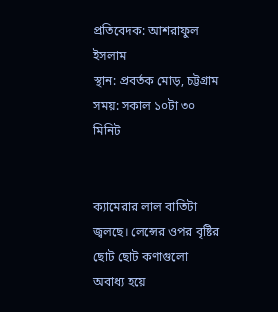প্রতিবেদক: আশরাফুল ইসলাম
স্থান: প্রবর্তক মোড়, চট্টগ্রাম
সময়: সকাল ১০টা ৩০ মিনিট


ক্যামেরার লাল বাতিটা জ্বলছে। লেন্সের ওপর বৃষ্টির ছোট ছোট কণাগুলো অবাধ্য হয়ে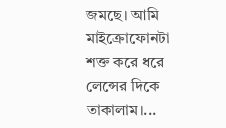জমছে। আমি মাইক্রোফোনটা শক্ত করে ধরে লেন্সের দিকে তাকালাম।...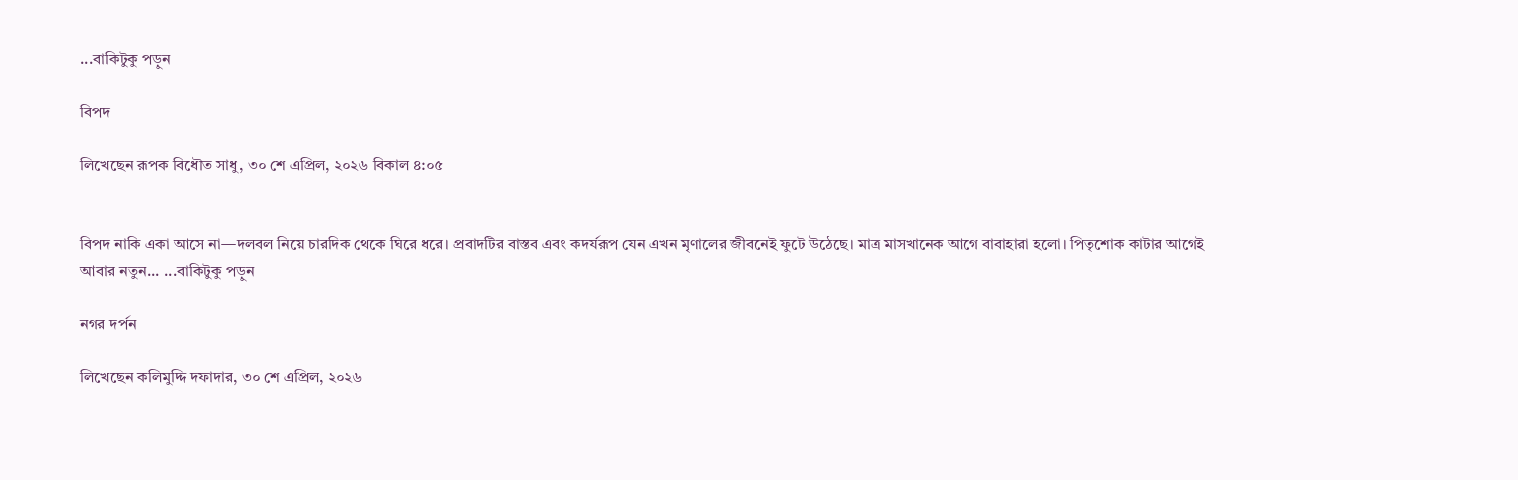...বাকিটুকু পড়ুন

বিপদ

লিখেছেন রূপক বিধৌত সাধু, ৩০ শে এপ্রিল, ২০২৬ বিকাল ৪:০৫


বিপদ নাকি একা আসে না—দলবল নিয়ে চারদিক থেকে ঘিরে ধরে। প্রবাদটির বাস্তব এবং কদর্যরূপ যেন এখন মৃণালের জীবনেই ফুটে উঠেছে। মাত্র মাসখানেক আগে বাবাহারা হলো। পিতৃশোক কাটার আগেই আবার নতুন... ...বাকিটুকু পড়ুন

নগর দর্পন

লিখেছেন কলিমুদ্দি দফাদার, ৩০ শে এপ্রিল, ২০২৬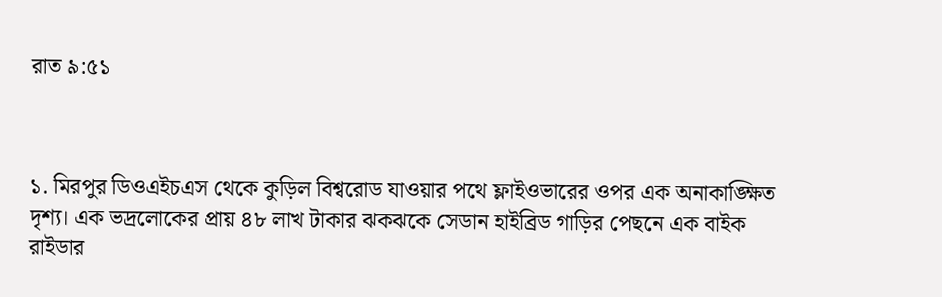রাত ৯:৫১



১. মিরপুর ডিওএইচএস থেকে কুড়িল বিশ্বরোড যাওয়ার পথে ফ্লাইওভারের ওপর এক অনাকাঙ্ক্ষিত দৃশ্য। এক ভদ্রলোকের প্রায় ৪৮ লাখ টাকার ঝকঝকে সেডান হাইব্রিড গাড়ির পেছনে এক বাইক রাইডার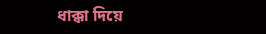ধাক্কা দিয়ে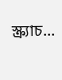স্ক্র্যাচ...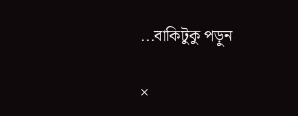...বাকিটুকু পড়ুন

×